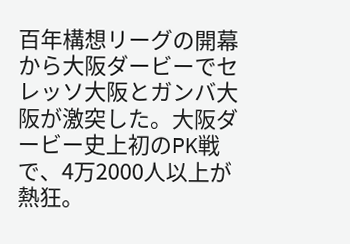百年構想リーグの開幕から大阪ダービーでセレッソ大阪とガンバ大阪が激突した。大阪ダービー史上初のPK戦で、4万2000人以上が熱狂。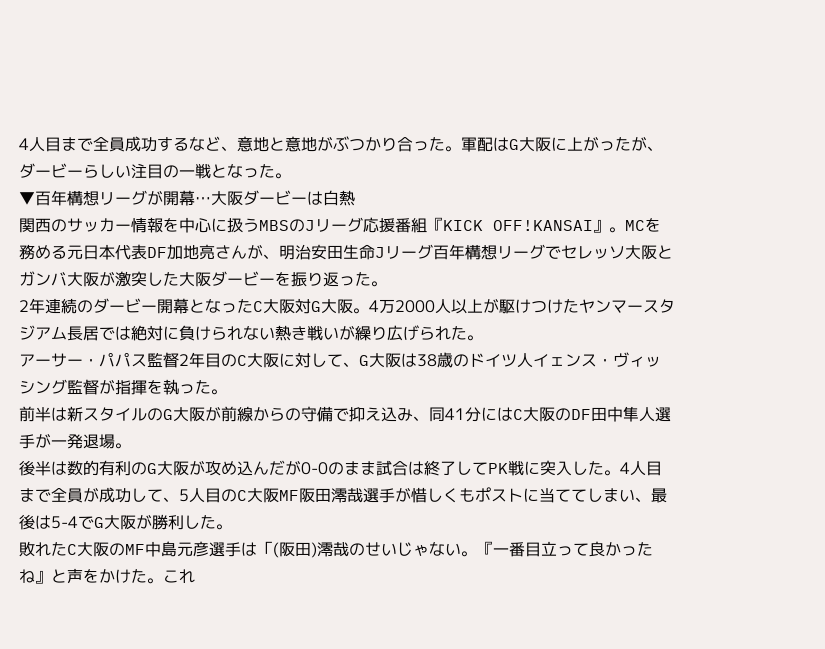4人目まで全員成功するなど、意地と意地がぶつかり合った。軍配はG大阪に上がったが、ダービーらしい注目の一戦となった。
▼百年構想リーグが開幕…大阪ダービーは白熱
関西のサッカー情報を中心に扱うMBSのJリーグ応援番組『KICK OFF!KANSAI』。MCを務める元日本代表DF加地亮さんが、明治安田生命Jリーグ百年構想リーグでセレッソ大阪とガンバ大阪が激突した大阪ダービーを振り返った。
2年連続のダービー開幕となったC大阪対G大阪。4万2000人以上が駆けつけたヤンマースタジアム長居では絶対に負けられない熱き戦いが繰り広げられた。
アーサー・パパス監督2年目のC大阪に対して、G大阪は38歳のドイツ人イェンス・ヴィッシング監督が指揮を執った。
前半は新スタイルのG大阪が前線からの守備で抑え込み、同41分にはC大阪のDF田中隼人選手が一発退場。
後半は数的有利のG大阪が攻め込んだが0-0のまま試合は終了してPK戦に突入した。4人目まで全員が成功して、5人目のC大阪MF阪田澪哉選手が惜しくもポストに当ててしまい、最後は5-4でG大阪が勝利した。
敗れたC大阪のMF中島元彦選手は「(阪田)澪哉のせいじゃない。『一番目立って良かったね』と声をかけた。これ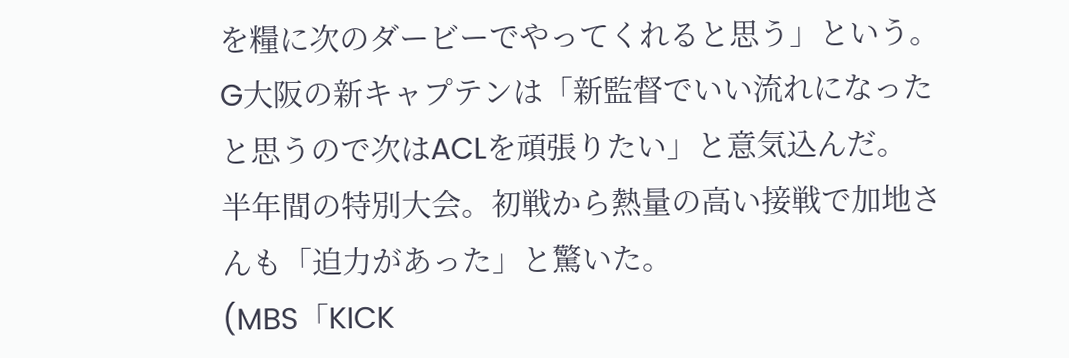を糧に次のダービーでやってくれると思う」という。
G大阪の新キャプテンは「新監督でいい流れになったと思うので次はACLを頑張りたい」と意気込んだ。
半年間の特別大会。初戦から熱量の高い接戦で加地さんも「迫力があった」と驚いた。
(MBS「KICK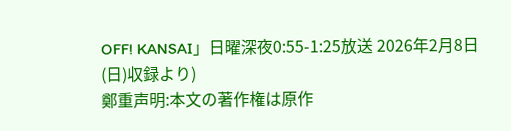OFF! KANSAI」日曜深夜0:55-1:25放送 2026年2月8日(日)収録より)
鄭重声明:本文の著作権は原作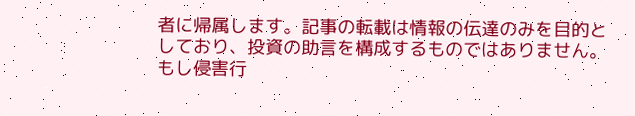者に帰属します。記事の転載は情報の伝達のみを目的としており、投資の助言を構成するものではありません。もし侵害行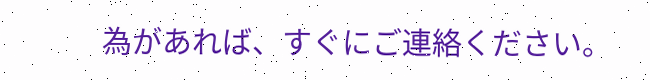為があれば、すぐにご連絡ください。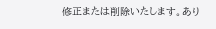修正または削除いたします。あり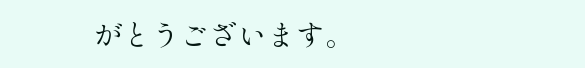がとうございます。